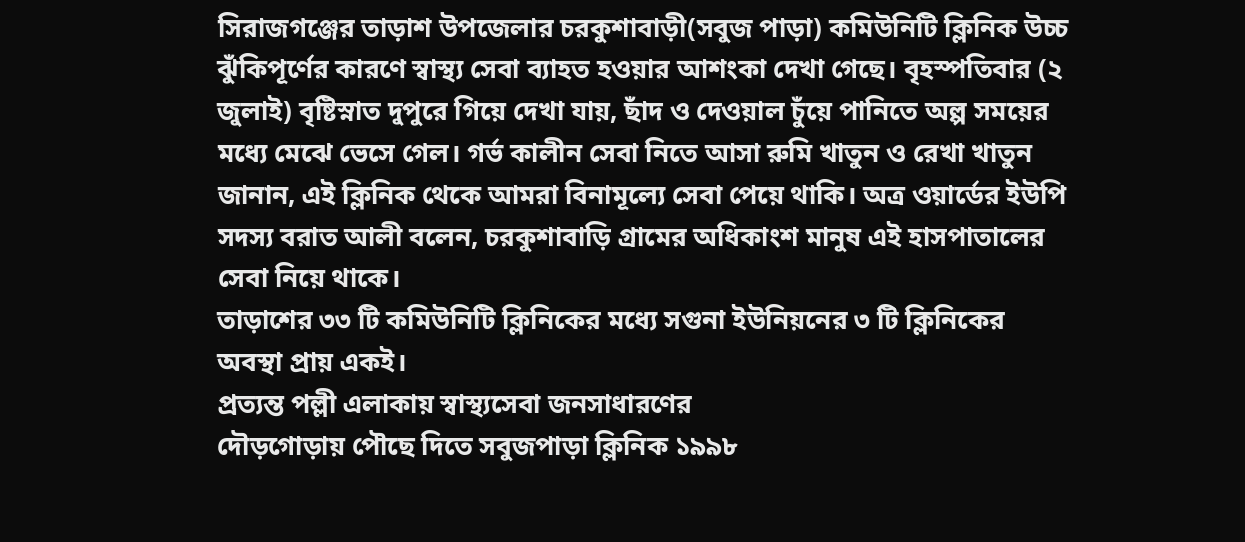সিরাজগঞ্জের তাড়াশ উপজেলার চরকুশাবাড়ী(সবুজ পাড়া) কমিউনিটি ক্লিনিক উচ্চ ঝুঁকিপূর্ণের কারণে স্বাস্থ্য সেবা ব্যাহত হওয়ার আশংকা দেখা গেছে। বৃহস্পতিবার (২ জুলাই) বৃষ্টিস্নাত দুপুরে গিয়ে দেখা যায়, ছাঁদ ও দেওয়াল চুঁয়ে পানিতে অল্প সময়ের মধ্যে মেঝে ভেসে গেল। গর্ভ কালীন সেবা নিতে আসা রুমি খাতুন ও রেখা খাতুন জানান, এই ক্লিনিক থেকে আমরা বিনামূল্যে সেবা পেয়ে থাকি। অত্র ওয়ার্ডের ইউপি সদস্য বরাত আলী বলেন, চরকুশাবাড়ি গ্রামের অধিকাংশ মানুষ এই হাসপাতালের সেবা নিয়ে থাকে।
তাড়াশের ৩৩ টি কমিউনিটি ক্লিনিকের মধ্যে সগুনা ইউনিয়নের ৩ টি ক্লিনিকের অবস্থা প্রায় একই।
প্রত্যন্ত পল্লী এলাকায় স্বাস্থ্যসেবা জনসাধারণের
দৌড়গোড়ায় পৌছে দিতে সবুজপাড়া ক্লিনিক ১৯৯৮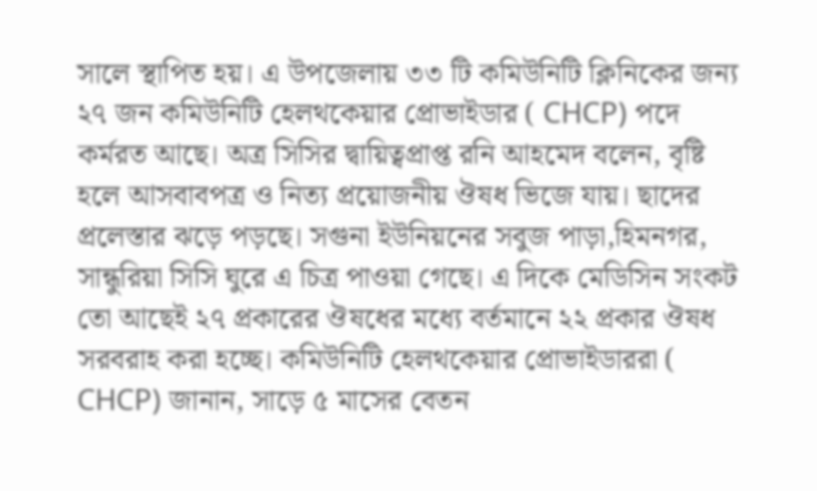সালে স্থাপিত হয়। এ উপজেলায় ৩৩ টি কমিউনিটি ক্লিনিকের জন্য ২৭ জন কমিউনিটি হেলথকেয়ার প্রোভাইডার ( CHCP) পদে কর্মরত আছে। অত্র সিসির দ্বায়িত্বপ্রাপ্ত রনি আহমেদ বলেন, বৃষ্টি হলে আসবাবপত্র ও নিত্য প্রয়োজনীয় ঔষধ ভিজে যায়। ছাদের প্রলেস্তার ঝড়ে পড়ছে। সগুনা ইউনিয়নের সবুজ পাড়া,হিমনগর, সান্ধুরিয়া সিসি ঘুরে এ চিত্র পাওয়া গেছে। এ দিকে মেডিসিন সংকট তো আছেই ২৭ প্রকারের ঔষধের মধ্যে বর্তমানে ২২ প্রকার ঔষধ সরবরাহ করা হচ্ছে। কমিউনিটি হেলথকেয়ার প্রোভাইডাররা ( CHCP) জানান, সাড়ে ৫ মাসের বেতন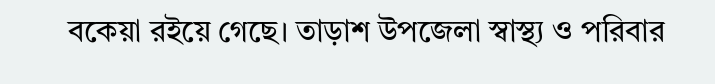বকেয়া রইয়ে গেছে। তাড়াশ উপজেলা স্বাস্থ্য ও পরিবার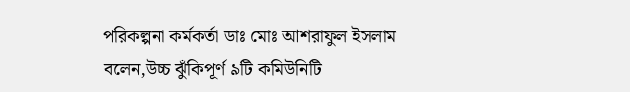পরিকল্পনা কর্মকর্তা ডাঃ মোঃ আশরাফুল ইসলাম বলেন,উচ্চ ঝুঁকিপূর্ণ ৯টি কমিউনিটি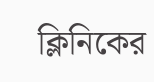ক্লিনিকের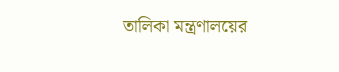তালিকা মন্ত্রণালয়ের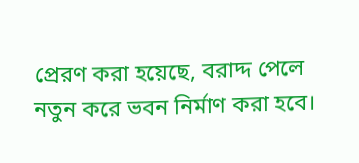প্রেরণ করা হয়েছে, বরাদ্দ পেলে নতুন করে ভবন নির্মাণ করা হবে।